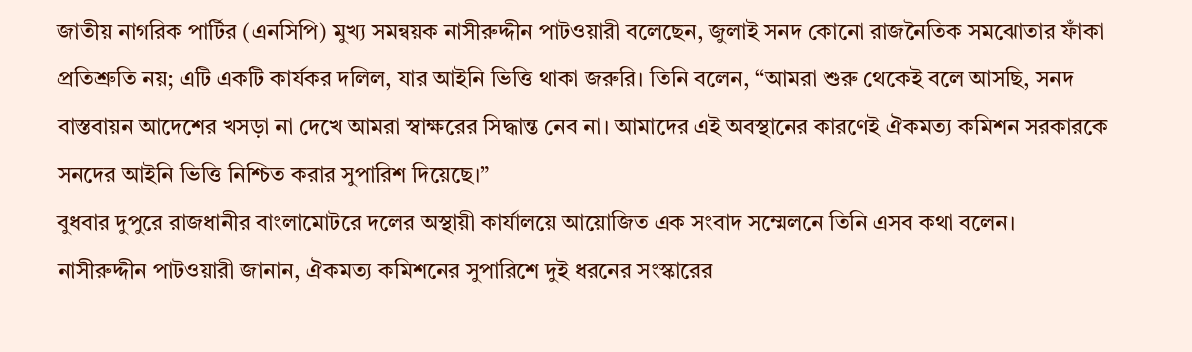জাতীয় নাগরিক পার্টির (এনসিপি) মুখ্য সমন্বয়ক নাসীরুদ্দীন পাটওয়ারী বলেছেন, জুলাই সনদ কোনো রাজনৈতিক সমঝোতার ফাঁকা প্রতিশ্রুতি নয়; এটি একটি কার্যকর দলিল, যার আইনি ভিত্তি থাকা জরুরি। তিনি বলেন, “আমরা শুরু থেকেই বলে আসছি, সনদ বাস্তবায়ন আদেশের খসড়া না দেখে আমরা স্বাক্ষরের সিদ্ধান্ত নেব না। আমাদের এই অবস্থানের কারণেই ঐকমত্য কমিশন সরকারকে সনদের আইনি ভিত্তি নিশ্চিত করার সুপারিশ দিয়েছে।”
বুধবার দুপুরে রাজধানীর বাংলামোটরে দলের অস্থায়ী কার্যালয়ে আয়োজিত এক সংবাদ সম্মেলনে তিনি এসব কথা বলেন।
নাসীরুদ্দীন পাটওয়ারী জানান, ঐকমত্য কমিশনের সুপারিশে দুই ধরনের সংস্কারের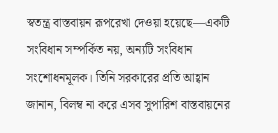স্বতন্ত্র বাস্তবায়ন রূপরেখা দেওয়া হয়েছে—একটি সংবিধান সম্পর্কিত নয়, অন্যটি সংবিধান সংশোধনমূলক। তিনি সরকারের প্রতি আহ্বান জানান, বিলম্ব না করে এসব সুপারিশ বাস্তবায়নের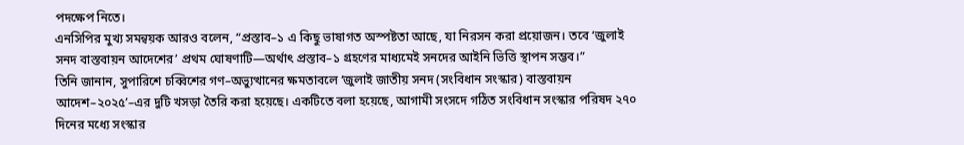পদক্ষেপ নিতে।
এনসিপির মুখ্য সমন্বয়ক আরও বলেন, “প্রস্তাব–১ এ কিছু ভাষাগত অস্পষ্টতা আছে, যা নিরসন করা প্রয়োজন। তবে ‘জুলাই সনদ বাস্তবায়ন আদেশের’ প্রথম ঘোষণাটি—অর্থাৎ প্রস্তাব–১ গ্রহণের মাধ্যমেই সনদের আইনি ভিত্তি স্থাপন সম্ভব।”
তিনি জানান, সুপারিশে চব্বিশের গণ–অভ্যুত্থানের ক্ষমতাবলে ‘জুলাই জাতীয় সনদ (সংবিধান সংস্কার) বাস্তবায়ন আদেশ–২০২৫’–এর দুটি খসড়া তৈরি করা হয়েছে। একটিতে বলা হয়েছে, আগামী সংসদে গঠিত সংবিধান সংস্কার পরিষদ ২৭০ দিনের মধ্যে সংস্কার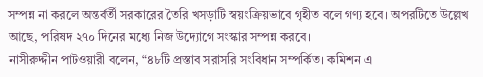সম্পন্ন না করলে অন্তর্বর্তী সরকারের তৈরি খসড়াটি স্বয়ংক্রিয়ভাবে গৃহীত বলে গণ্য হবে। অপরটিতে উল্লেখ আছে, পরিষদ ২৭০ দিনের মধ্যে নিজ উদ্যোগে সংস্কার সম্পন্ন করবে।
নাসীরুদ্দীন পাটওয়ারী বলেন, “৪৮টি প্রস্তাব সরাসরি সংবিধান সম্পর্কিত। কমিশন এ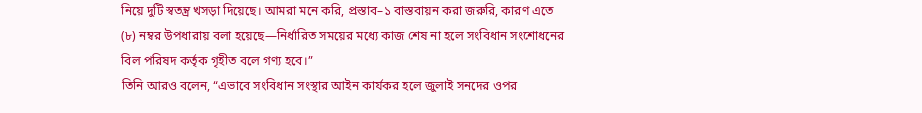নিয়ে দুটি স্বতন্ত্র খসড়া দিয়েছে। আমরা মনে করি, প্রস্তাব–১ বাস্তবায়ন করা জরুরি, কারণ এতে (৮) নম্বর উপধারায় বলা হয়েছে—নির্ধারিত সময়ের মধ্যে কাজ শেষ না হলে সংবিধান সংশোধনের বিল পরিষদ কর্তৃক গৃহীত বলে গণ্য হবে।”
তিনি আরও বলেন, “এভাবে সংবিধান সংস্থার আইন কার্যকর হলে জুলাই সনদের ওপর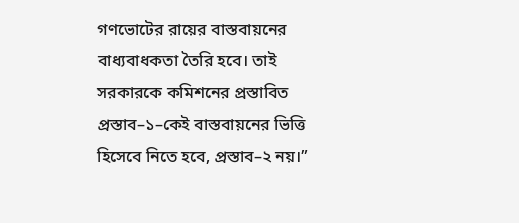গণভোটের রায়ের বাস্তবায়নের বাধ্যবাধকতা তৈরি হবে। তাই সরকারকে কমিশনের প্রস্তাবিত প্রস্তাব–১–কেই বাস্তবায়নের ভিত্তি হিসেবে নিতে হবে, প্রস্তাব–২ নয়।”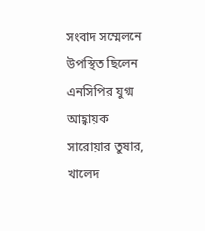সংবাদ সম্মেলনে উপস্থিত ছিলেন এনসিপির যুগ্ম আহ্বায়ক সারোয়ার তুষার, খালেদ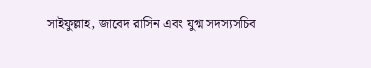সাইফুল্লাহ, জাবেদ রাসিন এবং যুগ্ম সদস্যসচিব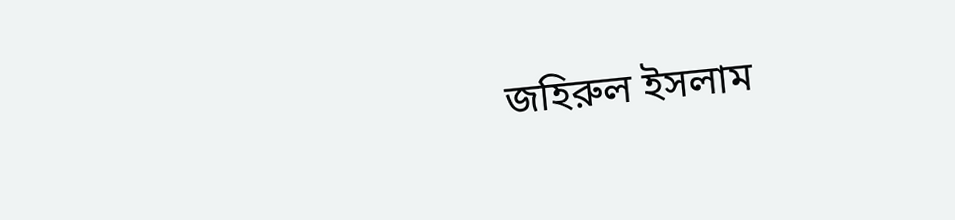জহিরুল ইসলাম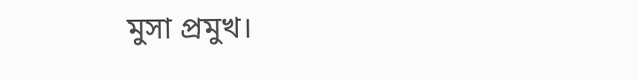মুসা প্রমুখ।